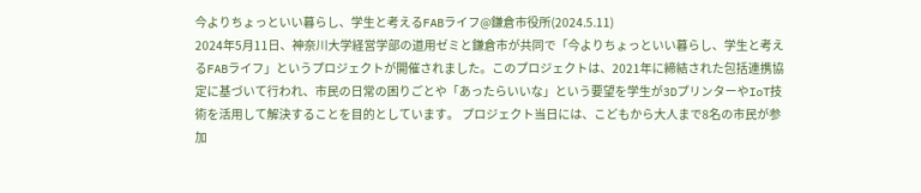今よりちょっといい暮らし、学生と考えるFABライフ@鎌倉市役所(2024.5.11)
2024年5月11日、神奈川大学経営学部の道用ゼミと鎌倉市が共同で「今よりちょっといい暮らし、学生と考えるFABライフ」というプロジェクトが開催されました。このプロジェクトは、2021年に締結された包括連携協定に基づいて行われ、市民の日常の困りごとや「あったらいいな」という要望を学生が3DプリンターやIoT技術を活用して解決することを目的としています。 プロジェクト当日には、こどもから大人まで8名の市民が参加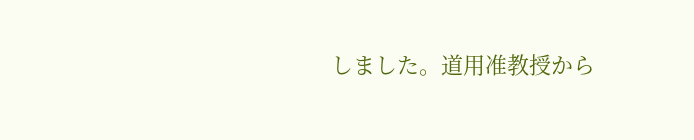しました。道用准教授から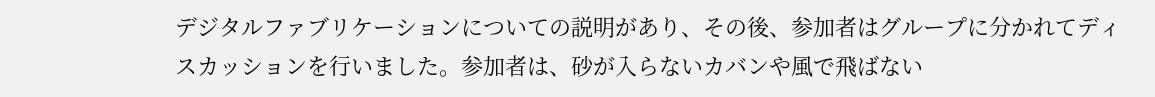デジタルファブリケーションについての説明があり、その後、参加者はグループに分かれてディスカッションを行いました。参加者は、砂が入らないカバンや風で飛ばない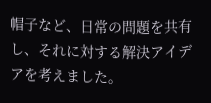帽子など、日常の問題を共有し、それに対する解決アイデアを考えました。